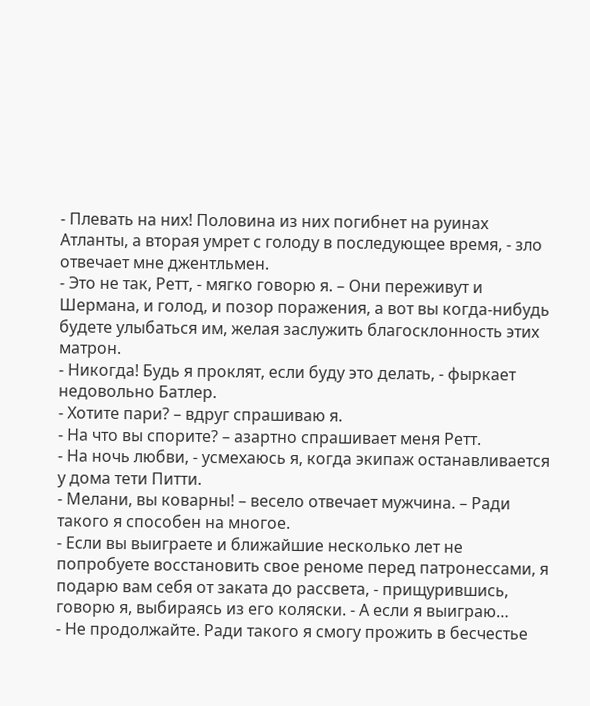- Плевать на них! Половина из них погибнет на руинах Атланты, а вторая умрет с голоду в последующее время, - зло отвечает мне джентльмен.
- Это не так, Ретт, - мягко говорю я. – Они переживут и Шермана, и голод, и позор поражения, а вот вы когда-нибудь будете улыбаться им, желая заслужить благосклонность этих матрон.
- Никогда! Будь я проклят, если буду это делать, - фыркает недовольно Батлер.
- Хотите пари? – вдруг спрашиваю я.
- На что вы спорите? – азартно спрашивает меня Ретт.
- На ночь любви, - усмехаюсь я, когда экипаж останавливается у дома тети Питти.
- Мелани, вы коварны! – весело отвечает мужчина. – Ради такого я способен на многое.
- Если вы выиграете и ближайшие несколько лет не попробуете восстановить свое реноме перед патронессами, я подарю вам себя от заката до рассвета, - прищурившись, говорю я, выбираясь из его коляски. - А если я выиграю…
- Не продолжайте. Ради такого я смогу прожить в бесчестье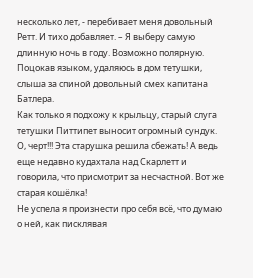несколько лет, - перебивает меня довольный Ретт. И тихо добавляет. – Я выберу самую длинную ночь в году. Возможно полярную.
Поцокав языком, удаляюсь в дом тетушки, слыша за спиной довольный смех капитана Батлера.
Как только я подхожу к крыльцу, старый слуга тетушки Питтипет выносит огромный сундук. О, черт!!! Эта старушка решила сбежать! А ведь еще недавно кудахтала над Скарлетт и говорила, что присмотрит за несчастной. Вот же старая кошёлка!
Не успела я произнести про себя всё, что думаю о ней, как писклявая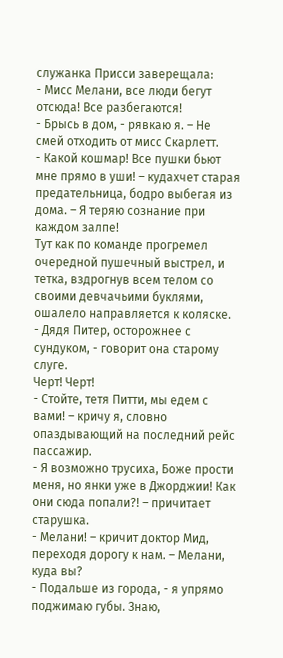служанка Присси заверещала:
- Мисс Мелани, все люди бегут отсюда! Все разбегаются!
- Брысь в дом, - рявкаю я. – Не смей отходить от мисс Скарлетт.
- Какой кошмар! Все пушки бьют мне прямо в уши! – кудахчет старая предательница, бодро выбегая из дома. – Я теряю сознание при каждом залпе!
Тут как по команде прогремел очередной пушечный выстрел, и тетка, вздрогнув всем телом со своими девчачьими буклями, ошалело направляется к коляске.
- Дядя Питер, осторожнее с сундуком, - говорит она старому слуге.
Черт! Черт!
- Стойте, тетя Питти, мы едем с вами! – кричу я, словно опаздывающий на последний рейс пассажир.
- Я возможно трусиха, Боже прости меня, но янки уже в Джорджии! Как они сюда попали?! – причитает старушка.
- Мелани! – кричит доктор Мид, переходя дорогу к нам. – Мелани, куда вы?
- Подальше из города, - я упрямо поджимаю губы. Знаю,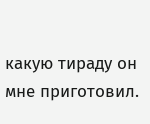какую тираду он мне приготовил.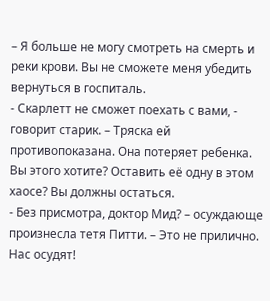– Я больше не могу смотреть на смерть и реки крови. Вы не сможете меня убедить вернуться в госпиталь.
- Скарлетт не сможет поехать с вами, - говорит старик. – Тряска ей противопоказана. Она потеряет ребенка. Вы этого хотите? Оставить её одну в этом хаосе? Вы должны остаться.
- Без присмотра, доктор Мид? – осуждающе произнесла тетя Питти. – Это не прилично. Нас осудят!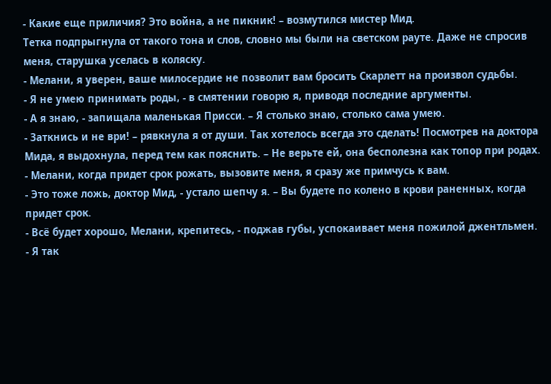- Какие еще приличия? Это война, а не пикник! – возмутился мистер Мид.
Тетка подпрыгнула от такого тона и слов, словно мы были на светском рауте. Даже не спросив меня, старушка уселась в коляску.
- Мелани, я уверен, ваше милосердие не позволит вам бросить Скарлетт на произвол судьбы.
- Я не умею принимать роды, - в смятении говорю я, приводя последние аргументы.
- А я знаю, - запищала маленькая Присси. – Я столько знаю, столько сама умею.
- Заткнись и не ври! – рявкнула я от души. Так хотелось всегда это сделать! Посмотрев на доктора Мида, я выдохнула, перед тем как пояснить. – Не верьте ей, она бесполезна как топор при родах.
- Мелани, когда придет срок рожать, вызовите меня, я сразу же примчусь к вам.
- Это тоже ложь, доктор Мид, - устало шепчу я. – Вы будете по колено в крови раненных, когда придет срок.
- Всё будет хорошо, Мелани, крепитесь, - поджав губы, успокаивает меня пожилой джентльмен.
- Я так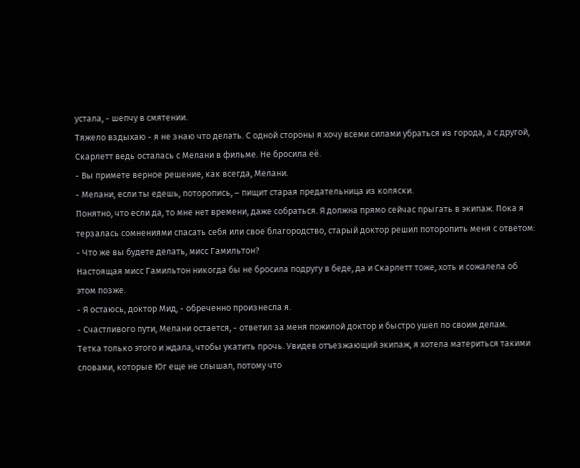устала, - шепчу в смятении.
Тяжело вздыхаю - я не знаю что делать. С одной стороны я хочу всеми силами убраться из города, а с другой, Скарлетт ведь осталась с Мелани в фильме. Не бросила её.
- Вы примете верное решение, как всегда, Мелани.
- Мелани, если ты едешь, поторопись, – пищит старая предательница из коляски.
Понятно, что если да, то мне нет времени, даже собраться. Я должна прямо сейчас прыгать в экипаж. Пока я терзалась сомнениями спасать себя или свое благородство, старый доктор решил поторопить меня с ответом:
- Что же вы будете делать, мисс Гамильтон?
Настоящая мисс Гамильтон никогда бы не бросила подругу в беде, да и Скарлетт тоже, хоть и сожалела об этом позже.
- Я остаюсь, доктор Мид, - обреченно произнесла я.
- Счастливого пути, Мелани остается, - ответил за меня пожилой доктор и быстро ушел по своим делам.
Тетка только этого и ждала, чтобы укатить прочь. Увидев отъезжающий экипаж, я хотела материться такими словами, которые Юг еще не слышал, потому что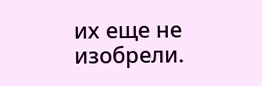их еще не изобрели.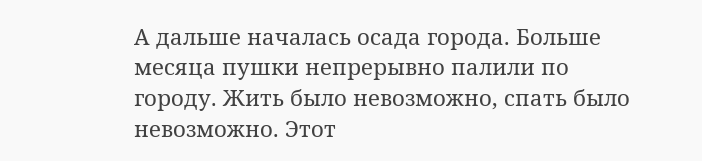А дальше началась осада города. Больше месяца пушки непрерывно палили по городу. Жить было невозможно, спать было невозможно. Этот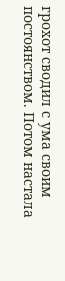грохот сводил с ума своим постоянством. Потом настала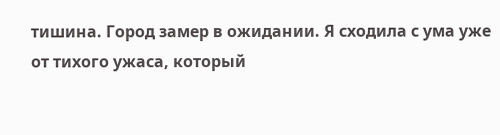тишина. Город замер в ожидании. Я сходила с ума уже от тихого ужаса, который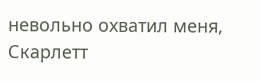невольно охватил меня, Скарлетт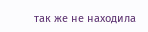так же не находила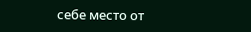себе место от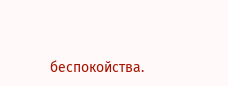беспокойства.